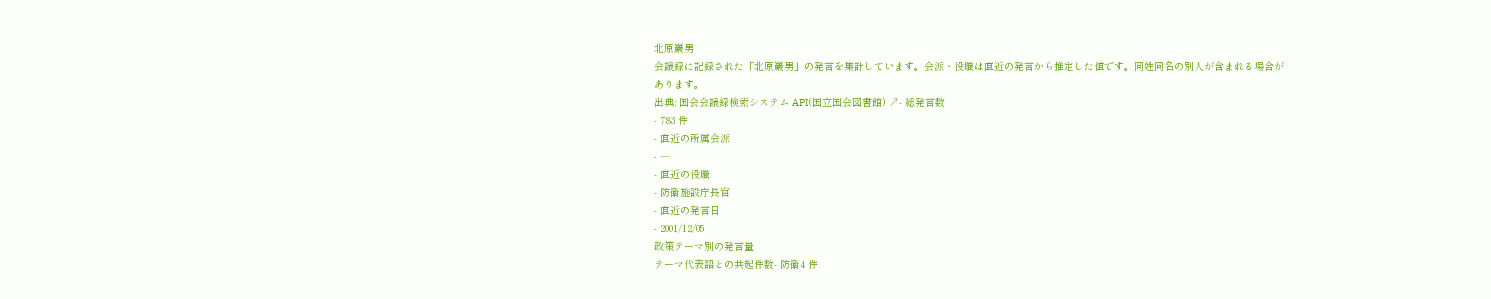北原巖男
会議録に記録された「北原巖男」の発言を集計しています。会派・役職は直近の発言から推定した値です。同姓同名の別人が含まれる場合があります。
出典: 国会会議録検索システム API(国立国会図書館) ↗- 総発言数
- 783 件
- 直近の所属会派
- —
- 直近の役職
- 防衛施設庁長官
- 直近の発言日
- 2001/12/05
政策テーマ別の発言量
テーマ代表語との共起件数- 防衛4 件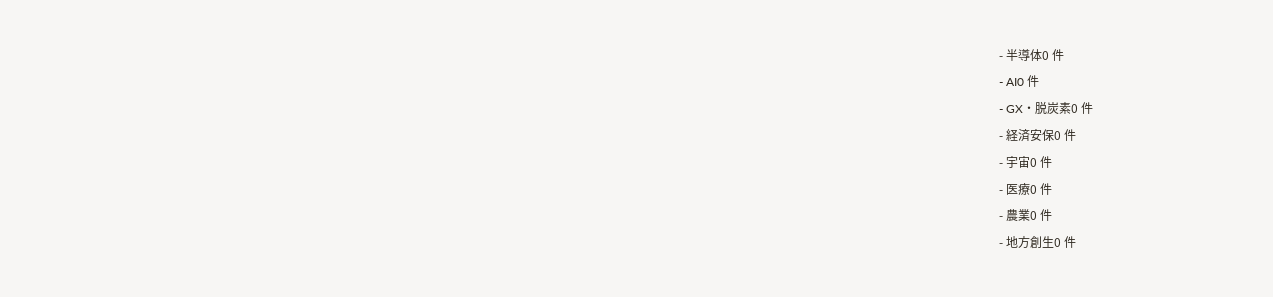- 半導体0 件
- AI0 件
- GX・脱炭素0 件
- 経済安保0 件
- 宇宙0 件
- 医療0 件
- 農業0 件
- 地方創生0 件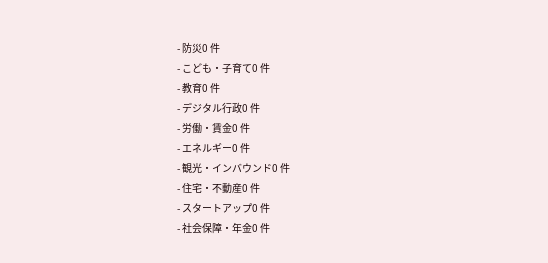- 防災0 件
- こども・子育て0 件
- 教育0 件
- デジタル行政0 件
- 労働・賃金0 件
- エネルギー0 件
- 観光・インバウンド0 件
- 住宅・不動産0 件
- スタートアップ0 件
- 社会保障・年金0 件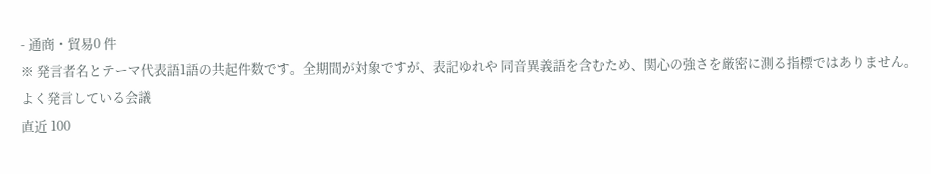- 通商・貿易0 件
※ 発言者名とテーマ代表語1語の共起件数です。全期間が対象ですが、表記ゆれや 同音異義語を含むため、関心の強さを厳密に測る指標ではありません。
よく発言している会議
直近 100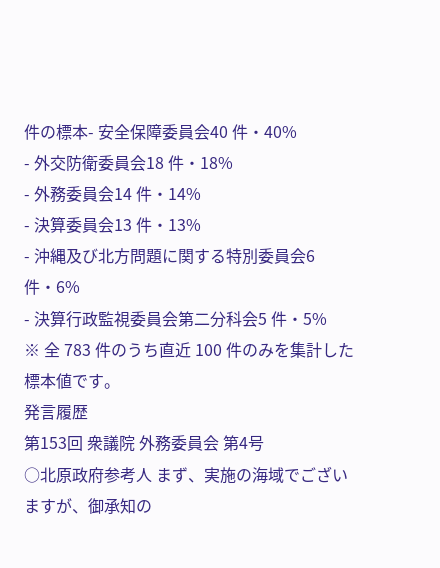件の標本- 安全保障委員会40 件・40%
- 外交防衛委員会18 件・18%
- 外務委員会14 件・14%
- 決算委員会13 件・13%
- 沖縄及び北方問題に関する特別委員会6 件・6%
- 決算行政監視委員会第二分科会5 件・5%
※ 全 783 件のうち直近 100 件のみを集計した標本値です。
発言履歴
第153回 衆議院 外務委員会 第4号
○北原政府参考人 まず、実施の海域でございますが、御承知の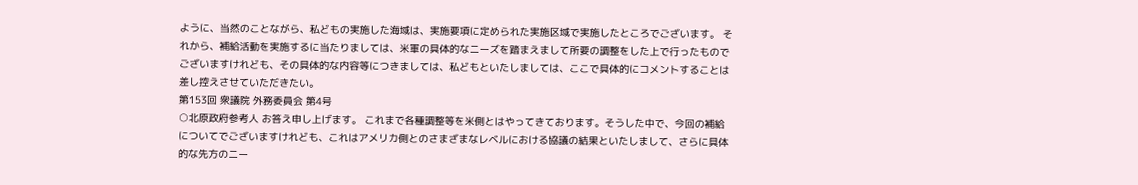ように、当然のことながら、私どもの実施した海域は、実施要項に定められた実施区域で実施したところでございます。 それから、補給活動を実施するに当たりましては、米軍の具体的なニーズを踏まえまして所要の調整をした上で行ったものでございますけれども、その具体的な内容等につきましては、私どもといたしましては、ここで具体的にコメントすることは差し控えさせていただきたい。
第153回 衆議院 外務委員会 第4号
○北原政府参考人 お答え申し上げます。 これまで各種調整等を米側とはやってきております。そうした中で、今回の補給についてでございますけれども、これはアメリカ側とのさまざまなレベルにおける協議の結果といたしまして、さらに具体的な先方のニー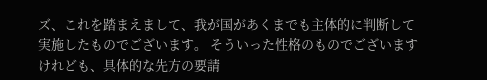ズ、これを踏まえまして、我が国があくまでも主体的に判断して実施したものでございます。 そういった性格のものでございますけれども、具体的な先方の要請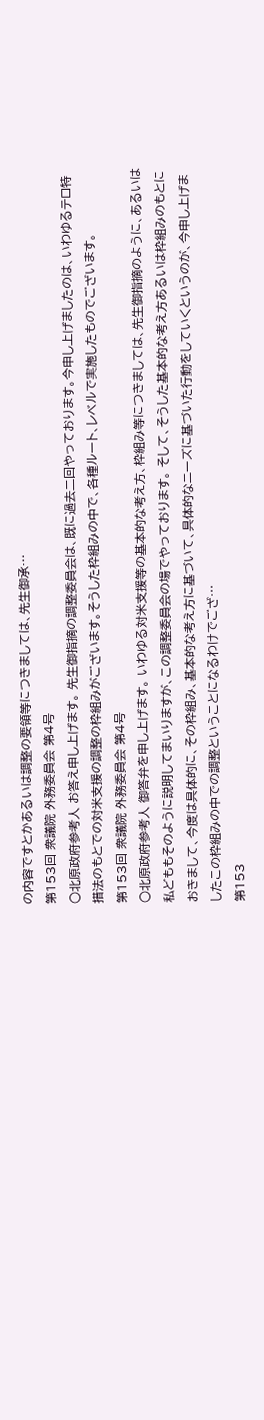の内容ですとかあるいは調整の要領等につきましては、先生御承…
第153回 衆議院 外務委員会 第4号
○北原政府参考人 お答え申し上げます。 先生御指摘の調整委員会は、既に過去二回やっております。今申し上げましたのは、いわゆるテロ特措法のもとでの対米支援の調整の枠組みがございます。そうした枠組みの中で、各種ルート、レベルで実施したものでございます。
第153回 衆議院 外務委員会 第4号
○北原政府参考人 御答弁を申し上げます。 いわゆる対米支援等の基本的な考え方、枠組み等につきましては、先生御指摘のように、あるいは私どももそのように説明してまいりますが、この調整委員会の場でやっております。 そして、そうした基本的な考え方あるいは枠組みのもとにおきまして、今度は具体的に、その枠組み、基本的な考え方に基づいて、具体的なニーズに基づいた行動をしていくというのが、今申し上げましたこの枠組みの中での調整ということになるわけでござ…
第153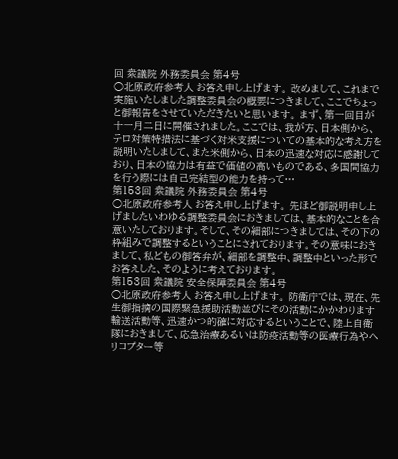回 衆議院 外務委員会 第4号
○北原政府参考人 お答え申し上げます。 改めまして、これまで実施いたしました調整委員会の概要につきまして、ここでちょっと御報告をさせていただきたいと思います。 まず、第一回目が十一月二日に開催されました。ここでは、我が方、日本側から、テロ対策特措法に基づく対米支援についての基本的な考え方を説明いたしまして、また米側から、日本の迅速な対応に感謝しており、日本の協力は有益で価値の高いものである、多国間協力を行う際には自己完結型の能力を持って…
第153回 衆議院 外務委員会 第4号
○北原政府参考人 お答え申し上げます。 先ほど御説明申し上げましたいわゆる調整委員会におきましては、基本的なことを合意いたしております。そして、その細部につきましては、その下の枠組みで調整するということにされております。その意味におきまして、私どもの御答弁が、細部を調整中、調整中といった形でお答えした、そのように考えております。
第153回 衆議院 安全保障委員会 第4号
○北原政府参考人 お答え申し上げます。 防衛庁では、現在、先生御指摘の国際緊急援助活動並びにその活動にかかわります輸送活動等、迅速かつ的確に対応するということで、陸上自衛隊におきまして、応急治療あるいは防疫活動等の医療行為やヘリコプター等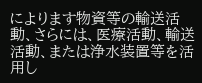によります物資等の輸送活動、さらには、医療活動、輸送活動、または浄水装置等を活用し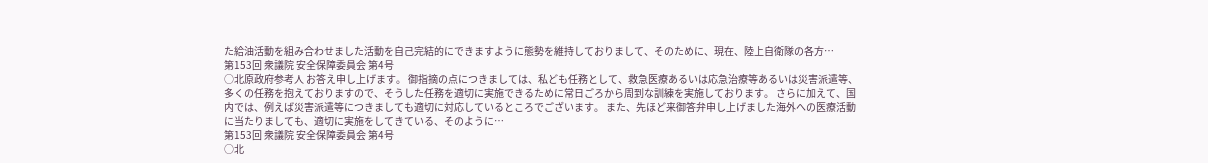た給油活動を組み合わせました活動を自己完結的にできますように態勢を維持しておりまして、そのために、現在、陸上自衛隊の各方…
第153回 衆議院 安全保障委員会 第4号
○北原政府参考人 お答え申し上げます。 御指摘の点につきましては、私ども任務として、救急医療あるいは応急治療等あるいは災害派遣等、多くの任務を抱えておりますので、そうした任務を適切に実施できるために常日ごろから周到な訓練を実施しております。 さらに加えて、国内では、例えば災害派遣等につきましても適切に対応しているところでございます。 また、先ほど来御答弁申し上げました海外への医療活動に当たりましても、適切に実施をしてきている、そのように…
第153回 衆議院 安全保障委員会 第4号
○北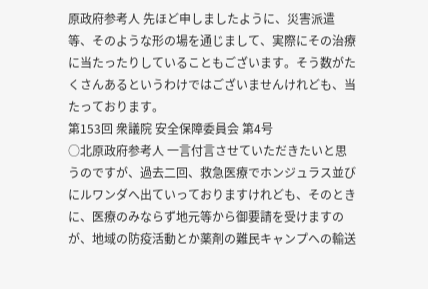原政府参考人 先ほど申しましたように、災害派遣等、そのような形の場を通じまして、実際にその治療に当たったりしていることもございます。そう数がたくさんあるというわけではございませんけれども、当たっております。
第153回 衆議院 安全保障委員会 第4号
○北原政府参考人 一言付言させていただきたいと思うのですが、過去二回、救急医療でホンジュラス並びにルワンダへ出ていっておりますけれども、そのときに、医療のみならず地元等から御要請を受けますのが、地域の防疫活動とか薬剤の難民キャンプへの輸送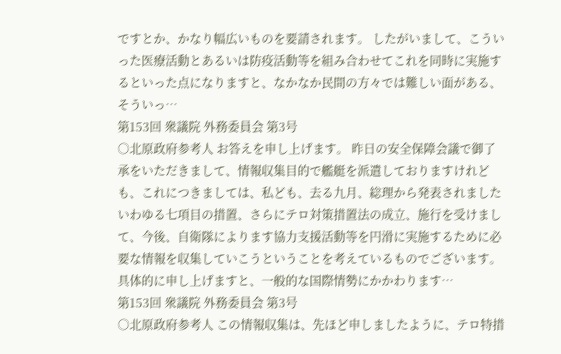ですとか、かなり幅広いものを要請されます。 したがいまして、こういった医療活動とあるいは防疫活動等を組み合わせてこれを同時に実施するといった点になりますと、なかなか民間の方々では難しい面がある、そういっ…
第153回 衆議院 外務委員会 第3号
○北原政府参考人 お答えを申し上げます。 昨日の安全保障会議で御了承をいただきまして、情報収集目的で艦艇を派遣しておりますけれども、これにつきましては、私ども、去る九月、総理から発表されましたいわゆる七項目の措置、さらにテロ対策措置法の成立、施行を受けまして、今後、自衛隊によります協力支援活動等を円滑に実施するために必要な情報を収集していこうということを考えているものでございます。 具体的に申し上げますと、一般的な国際情勢にかかわります…
第153回 衆議院 外務委員会 第3号
○北原政府参考人 この情報収集は、先ほど申しましたように、テロ特措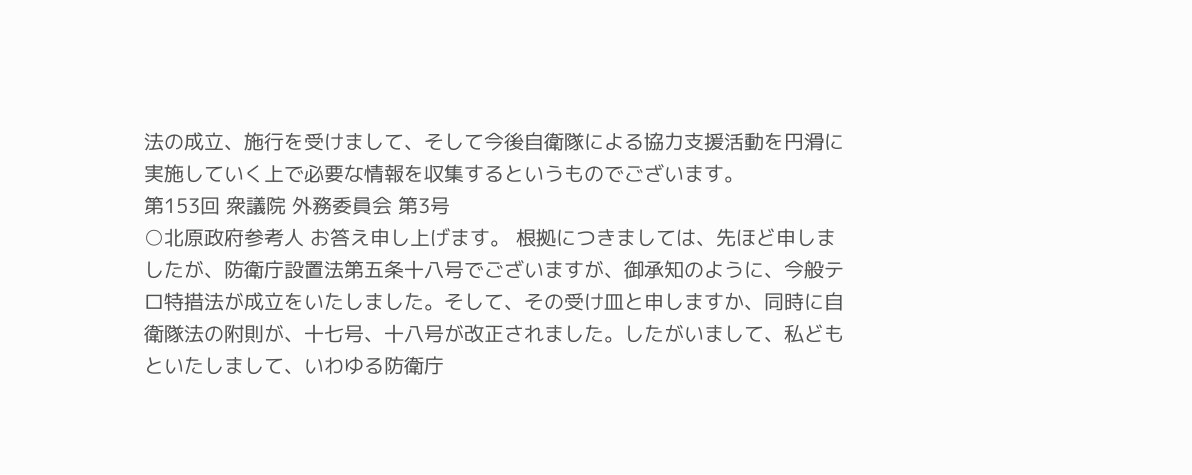法の成立、施行を受けまして、そして今後自衛隊による協力支援活動を円滑に実施していく上で必要な情報を収集するというものでございます。
第153回 衆議院 外務委員会 第3号
○北原政府参考人 お答え申し上げます。 根拠につきましては、先ほど申しましたが、防衛庁設置法第五条十八号でございますが、御承知のように、今般テロ特措法が成立をいたしました。そして、その受け皿と申しますか、同時に自衛隊法の附則が、十七号、十八号が改正されました。したがいまして、私どもといたしまして、いわゆる防衛庁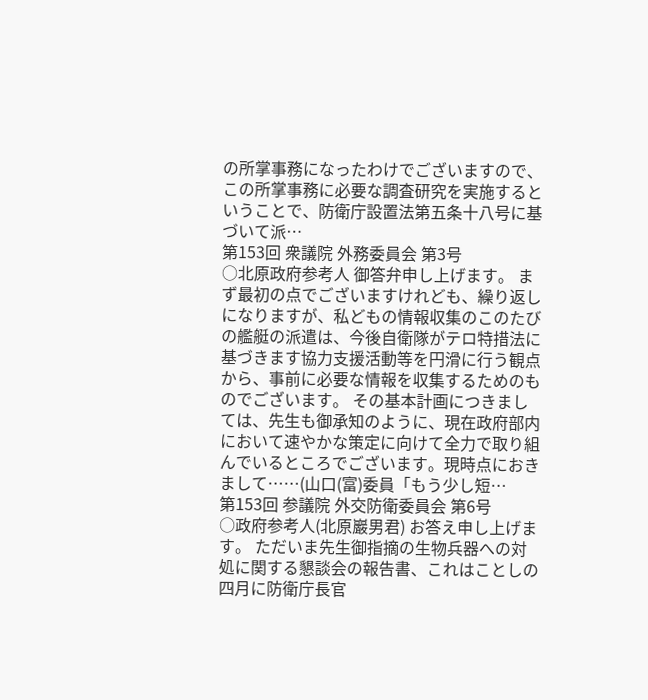の所掌事務になったわけでございますので、この所掌事務に必要な調査研究を実施するということで、防衛庁設置法第五条十八号に基づいて派…
第153回 衆議院 外務委員会 第3号
○北原政府参考人 御答弁申し上げます。 まず最初の点でございますけれども、繰り返しになりますが、私どもの情報収集のこのたびの艦艇の派遣は、今後自衛隊がテロ特措法に基づきます協力支援活動等を円滑に行う観点から、事前に必要な情報を収集するためのものでございます。 その基本計画につきましては、先生も御承知のように、現在政府部内において速やかな策定に向けて全力で取り組んでいるところでございます。現時点におきまして……(山口(富)委員「もう少し短…
第153回 参議院 外交防衛委員会 第6号
○政府参考人(北原巖男君) お答え申し上げます。 ただいま先生御指摘の生物兵器への対処に関する懇談会の報告書、これはことしの四月に防衛庁長官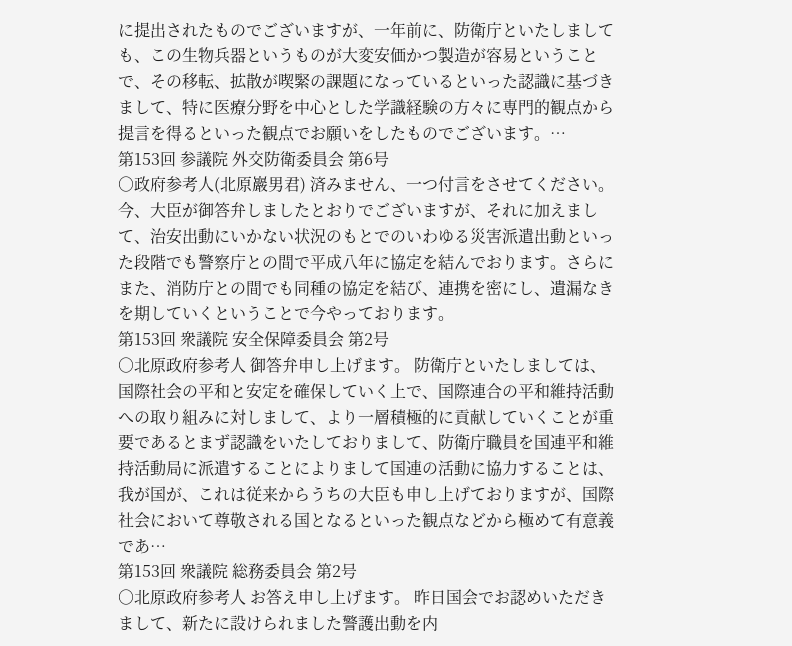に提出されたものでございますが、一年前に、防衛庁といたしましても、この生物兵器というものが大変安価かつ製造が容易ということで、その移転、拡散が喫緊の課題になっているといった認識に基づきまして、特に医療分野を中心とした学識経験の方々に専門的観点から提言を得るといった観点でお願いをしたものでございます。…
第153回 参議院 外交防衛委員会 第6号
○政府参考人(北原巖男君) 済みません、一つ付言をさせてください。 今、大臣が御答弁しましたとおりでございますが、それに加えまして、治安出動にいかない状況のもとでのいわゆる災害派遣出動といった段階でも警察庁との間で平成八年に協定を結んでおります。さらにまた、消防庁との間でも同種の協定を結び、連携を密にし、遺漏なきを期していくということで今やっております。
第153回 衆議院 安全保障委員会 第2号
○北原政府参考人 御答弁申し上げます。 防衛庁といたしましては、国際社会の平和と安定を確保していく上で、国際連合の平和維持活動への取り組みに対しまして、より一層積極的に貢献していくことが重要であるとまず認識をいたしておりまして、防衛庁職員を国連平和維持活動局に派遣することによりまして国連の活動に協力することは、我が国が、これは従来からうちの大臣も申し上げておりますが、国際社会において尊敬される国となるといった観点などから極めて有意義であ…
第153回 衆議院 総務委員会 第2号
○北原政府参考人 お答え申し上げます。 昨日国会でお認めいただきまして、新たに設けられました警護出動を内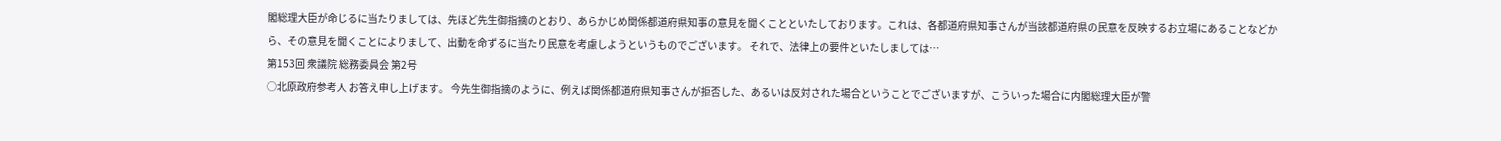閣総理大臣が命じるに当たりましては、先ほど先生御指摘のとおり、あらかじめ関係都道府県知事の意見を聞くことといたしております。これは、各都道府県知事さんが当該都道府県の民意を反映するお立場にあることなどから、その意見を聞くことによりまして、出動を命ずるに当たり民意を考慮しようというものでございます。 それで、法律上の要件といたしましては…
第153回 衆議院 総務委員会 第2号
○北原政府参考人 お答え申し上げます。 今先生御指摘のように、例えば関係都道府県知事さんが拒否した、あるいは反対された場合ということでございますが、こういった場合に内閣総理大臣が警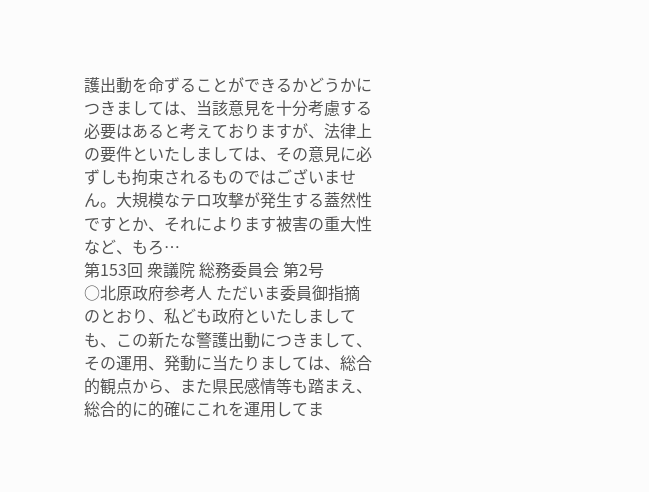護出動を命ずることができるかどうかにつきましては、当該意見を十分考慮する必要はあると考えておりますが、法律上の要件といたしましては、その意見に必ずしも拘束されるものではございません。大規模なテロ攻撃が発生する蓋然性ですとか、それによります被害の重大性など、もろ…
第153回 衆議院 総務委員会 第2号
○北原政府参考人 ただいま委員御指摘のとおり、私ども政府といたしましても、この新たな警護出動につきまして、その運用、発動に当たりましては、総合的観点から、また県民感情等も踏まえ、総合的に的確にこれを運用してま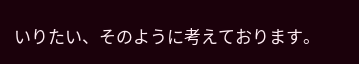いりたい、そのように考えております。